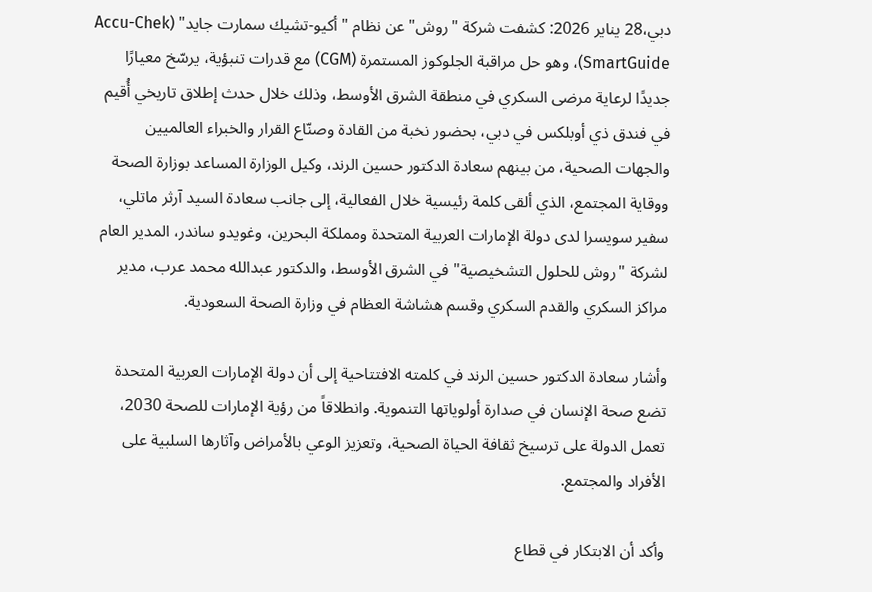دبي،28 يناير 2026: كشفت شركة "روش" عن نظام "أكيو-تشيك سمارت جايد" (Accu-Chek SmartGuide)، وهو حل مراقبة الجلوكوز المستمرة (CGM) مع قدرات تنبؤية، يرسّخ معيارًا جديدًا لرعاية مرضى السكري في منطقة الشرق الأوسط، وذلك خلال حدث إطلاق تاريخي أُقيم في فندق ذي أوبلكس في دبي، بحضور نخبة من القادة وصنّاع القرار والخبراء العالميين والجهات الصحية، من بينهم سعادة الدكتور حسين الرند، وكيل الوزارة المساعد بوزارة الصحة ووقاية المجتمع، الذي ألقى كلمة رئيسية خلال الفعالية، إلى جانب سعادة السيد آرثر ماتلي، سفير سويسرا لدى دولة الإمارات العربية المتحدة ومملكة البحرين، وغويدو ساندر، المدير العام لشركة "روش للحلول التشخيصية" في الشرق الأوسط، والدكتور عبدالله محمد عرب، مدير مراكز السكري والقدم السكري وقسم هشاشة العظام في وزارة الصحة السعودية.

وأشار سعادة الدكتور حسين الرند في كلمته الافتتاحية إلى أن دولة الإمارات العربية المتحدة تضع صحة الإنسان في صدارة أولوياتها التنموية. وانطلاقاً من رؤية الإمارات للصحة 2030، تعمل الدولة على ترسيخ ثقافة الحياة الصحية، وتعزيز الوعي بالأمراض وآثارها السلبية على الأفراد والمجتمع.

وأكد أن الابتكار في قطاع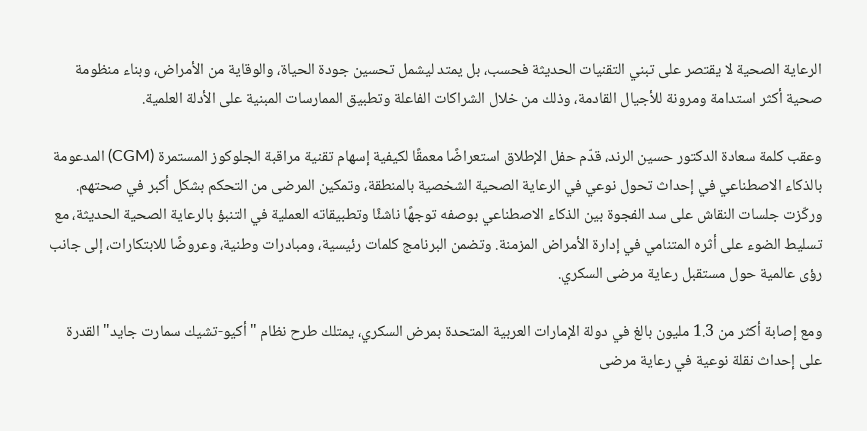الرعاية الصحية لا يقتصر على تبني التقنيات الحديثة فحسب، بل يمتد ليشمل تحسين جودة الحياة، والوقاية من الأمراض، وبناء منظومة صحية أكثر استدامة ومرونة للأجيال القادمة، وذلك من خلال الشراكات الفاعلة وتطبيق الممارسات المبنية على الأدلة العلمية.

وعقب كلمة سعادة الدكتور حسين الرند، قدّم حفل الإطلاق استعراضًا معمقًا لكيفية إسهام تقنية مراقبة الجلوكوز المستمرة (CGM) المدعومة بالذكاء الاصطناعي في إحداث تحول نوعي في الرعاية الصحية الشخصية بالمنطقة، وتمكين المرضى من التحكم بشكل أكبر في صحتهم. وركّزت جلسات النقاش على سد الفجوة بين الذكاء الاصطناعي بوصفه توجهًا ناشئًا وتطبيقاته العملية في التنبؤ بالرعاية الصحية الحديثة، مع تسليط الضوء على أثره المتنامي في إدارة الأمراض المزمنة. وتضمن البرنامج كلمات رئيسية، ومبادرات وطنية، وعروضًا للابتكارات، إلى جانب رؤى عالمية حول مستقبل رعاية مرضى السكري.

ومع إصابة أكثر من 1.3 مليون بالغ في دولة الإمارات العربية المتحدة بمرض السكري، يمتلك طرح نظام "أكيو-تشيك سمارت جايد" القدرة على إحداث نقلة نوعية في رعاية مرضى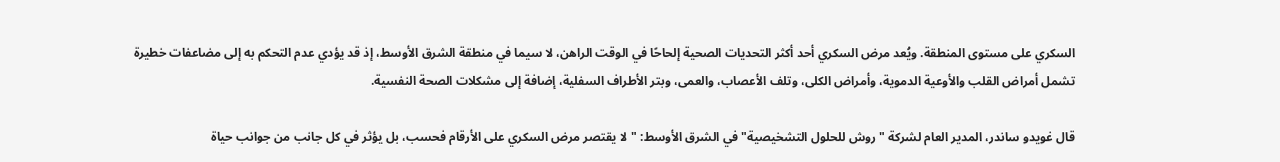السكري على مستوى المنطقة. ويُعد مرض السكري أحد أكثر التحديات الصحية إلحاحًا في الوقت الراهن، لا سيما في منطقة الشرق الأوسط، إذ قد يؤدي عدم التحكم به إلى مضاعفات خطيرة تشمل أمراض القلب والأوعية الدموية، وأمراض الكلى، وتلف الأعصاب، والعمى، وبتر الأطراف السفلية، إضافة إلى مشكلات الصحة النفسية.

قال غويدو ساندر، المدير العام لشركة "روش للحلول التشخيصية" في الشرق الأوسط: "لا يقتصر مرض السكري على الأرقام فحسب، بل يؤثر في كل جانب من جوانب حياة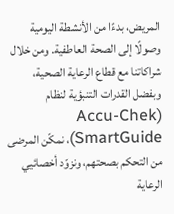المريض، بدءًا من الأنشطة اليومية وصولًا إلى الصحة العاطفية. ومن خلال شراكاتنا مع قطاع الرعاية الصحية، وبفضل القدرات التنبؤية لنظام (Accu-Chek SmartGuide)، نمكّن المرضى من التحكم بصحتهم، ونزوّد أخصائيي الرعاية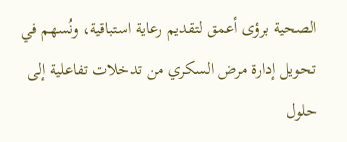الصحية برؤى أعمق لتقديم رعاية استباقية، ونُسهم في تحويل إدارة مرض السكري من تدخلات تفاعلية إلى حلول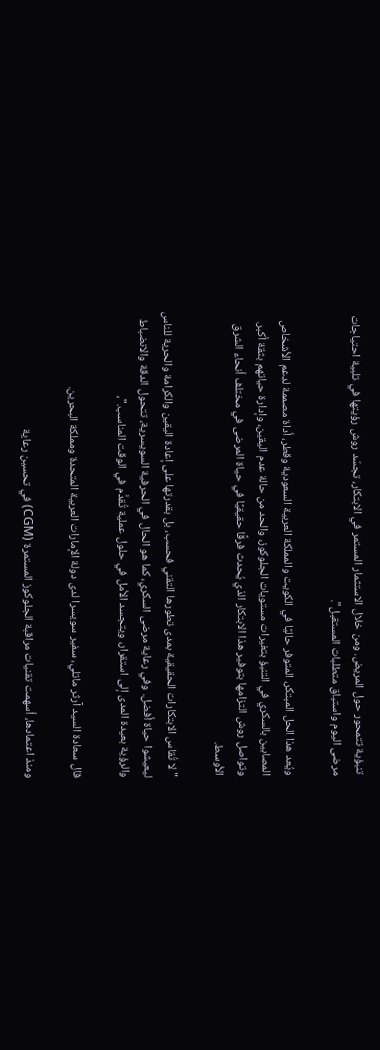تنبؤية تتمحور حول المريض. ومن خلال الاستثمار المستمر في الابتكار، تجسّد روش رؤيتها في تلبية احتياجات مرضى اليوم واستباق متطلبات المستقبل".

ويُعد هذا الحل المبتكر، المتوفر حاليًا في الكويت والمملكة العربية السعودية وقطر، أداة مصممة لدعم الأشخاص المصابين بالسكري في التنبؤ بتغيرات مستويات الجلوكوز، والحد من حالة عدم اليقين، وإدارة حياتهم بثقة أكبر. وتواصل روش التزامها بتوفير هذا الابتكار الذي يُحدث فرقًا حقيقيًا في حياة المرضى في مختلف أنحاء الشرق الأوسط.

"لا تُقاس الابتكارات الحقيقية بمدى تطورها التقني فحسب، بل بقدرتها على إعادة اليقين والكرامة والحرية للناس ليعيشوا حياة أفضل. وفي رعاية مرضى السكري، كما هو الحال في الحرفية السويسرية، تتحول الدقة والانضباط والرؤية بعيدة المدى إلى استقرار، ويتجسد الأمل في حلول عملية تُقدَّم في الوقت المناسب."،

قال سعادة السيد آرثر ماتلي، سفير سويسرا لدى دولة الإمارات العربية المتحدة ومملكة البحرين.

ومنذ اعتمادها، أسهمت تقنيات مراقبة الجلوكوز المستمرة (CGM) في تحسين رعاية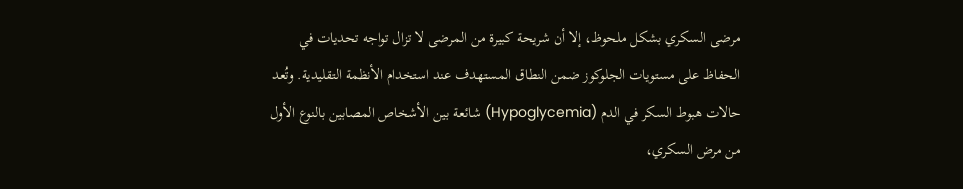مرضى السكري بشكل ملحوظ، إلا أن شريحة كبيرة من المرضى لا تزال تواجه تحديات في الحفاظ على مستويات الجلوكوز ضمن النطاق المستهدف عند استخدام الأنظمة التقليدية. وتُعد حالات هبوط السكر في الدم (Hypoglycemia) شائعة بين الأشخاص المصابين بالنوع الأول من مرض السكري،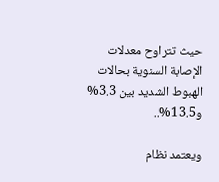حيث تتراوح معدلات الإصابة السنوية بحالات الهبوط الشديد بين 3.3% و13.5%..

ويعتمد نظام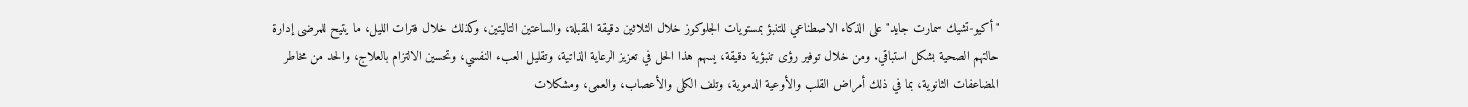"أكيو-تشيك سمارت جايد" على الذكاء الاصطناعي للتنبؤ بمستويات الجلوكوز خلال الثلاثين دقيقة المقبلة، والساعتين التاليتين، وكذلك خلال فترات الليل، ما يتيح للمرضى إدارة حالتهم الصحية بشكل استباقي. ومن خلال توفير رؤى تنبؤية دقيقة، يسهم هذا الحل في تعزيز الرعاية الذاتية، وتقليل العبء النفسي، وتحسين الالتزام بالعلاج، والحد من مخاطر المضاعفات الثانوية، بما في ذلك أمراض القلب والأوعية الدموية، وتلف الكلى والأعصاب، والعمى، ومشكلات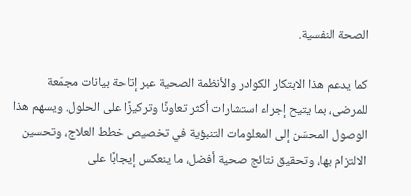الصحة النفسية.

كما يدعم هذا الابتكار الكوادر والأنظمة الصحية عبر إتاحة بيانات مجمّعة للمرضى، بما يتيح إجراء استشارات أكثر تعاونًا وتركيزًا على الحلول. ويسهم هذا الوصول المحسّن إلى المعلومات التنبؤية في تخصيص خطط العلاج، وتحسين الالتزام بها، وتحقيق نتائج صحية أفضل، ما ينعكس إيجابًا على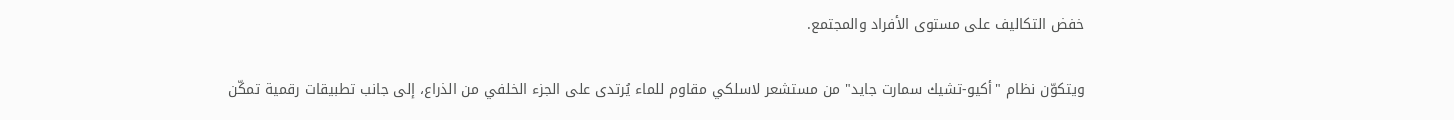خفض التكاليف على مستوى الأفراد والمجتمع.

ويتكوّن نظام "أكيو-تشيك سمارت جايد" من مستشعر لاسلكي مقاوم للماء يُرتدى على الجزء الخلفي من الذراع، إلى جانب تطبيقات رقمية تمكّن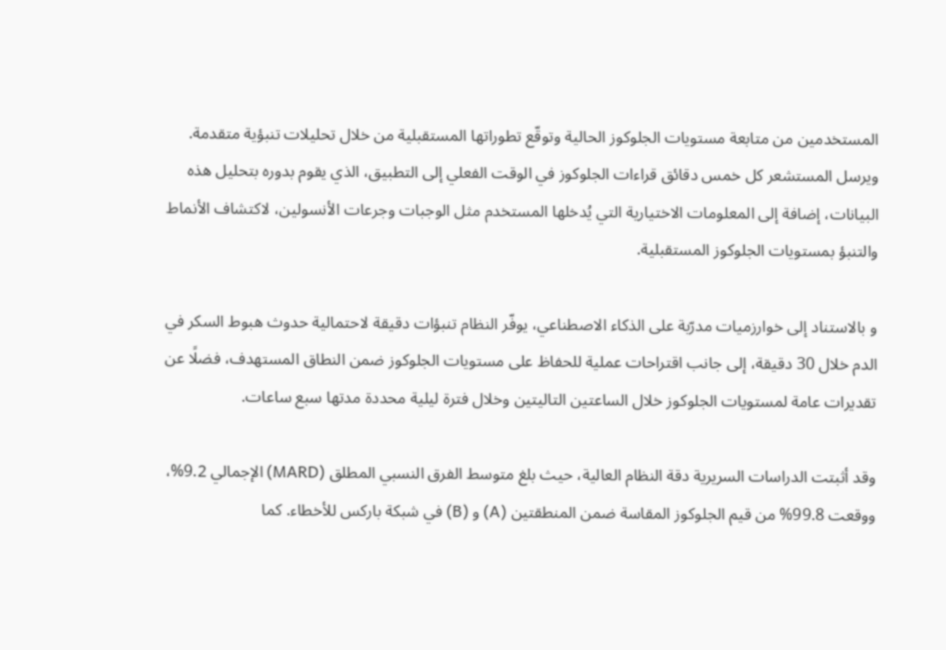المستخدمين من متابعة مستويات الجلوكوز الحالية وتوقّع تطوراتها المستقبلية من خلال تحليلات تنبؤية متقدمة. ويرسل المستشعر كل خمس دقائق قراءات الجلوكوز في الوقت الفعلي إلى التطبيق، الذي يقوم بدوره بتحليل هذه البيانات، إضافة إلى المعلومات الاختيارية التي يُدخلها المستخدم مثل الوجبات وجرعات الأنسولين، لاكتشاف الأنماط والتنبؤ بمستويات الجلوكوز المستقبلية.

و بالاستناد إلى خوارزميات مدرّبة على الذكاء الاصطناعي، يوفّر النظام تنبؤات دقيقة لاحتمالية حدوث هبوط السكر في الدم خلال 30 دقيقة، إلى جانب اقتراحات عملية للحفاظ على مستويات الجلوكوز ضمن النطاق المستهدف، فضلًا عن تقديرات عامة لمستويات الجلوكوز خلال الساعتين التاليتين وخلال فترة ليلية محددة مدتها سبع ساعات.

وقد أثبتت الدراسات السريرية دقة النظام العالية، حيث بلغ متوسط الفرق النسبي المطلق (MARD) الإجمالي 9.2%، ووقعت 99.8% من قيم الجلوكوز المقاسة ضمن المنطقتين (A) و (B) في شبكة باركس للأخطاء. كما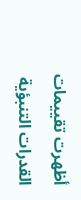أظهرت تقييمات القدرات التنبؤية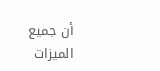أن جميع الميزات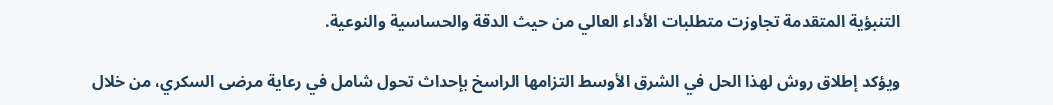التنبؤية المتقدمة تجاوزت متطلبات الأداء العالي من حيث الدقة والحساسية والنوعية.

ويؤكد إطلاق روش لهذا الحل في الشرق الأوسط التزامها الراسخ بإحداث تحول شامل في رعاية مرضى السكري، من خلال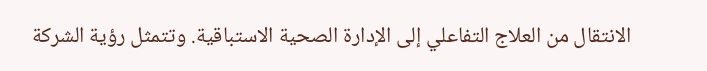الانتقال من العلاج التفاعلي إلى الإدارة الصحية الاستباقية. وتتمثل رؤية الشركة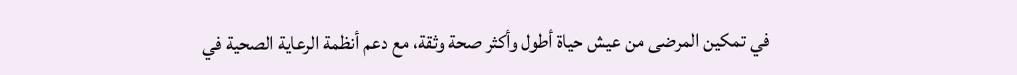في تمكين المرضى من عيش حياة أطول وأكثر صحة وثقة، مع دعم أنظمة الرعاية الصحية في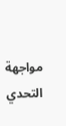مواجهة التحدي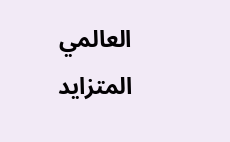العالمي المتزايد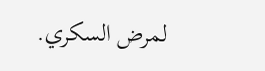لمرض السكري.